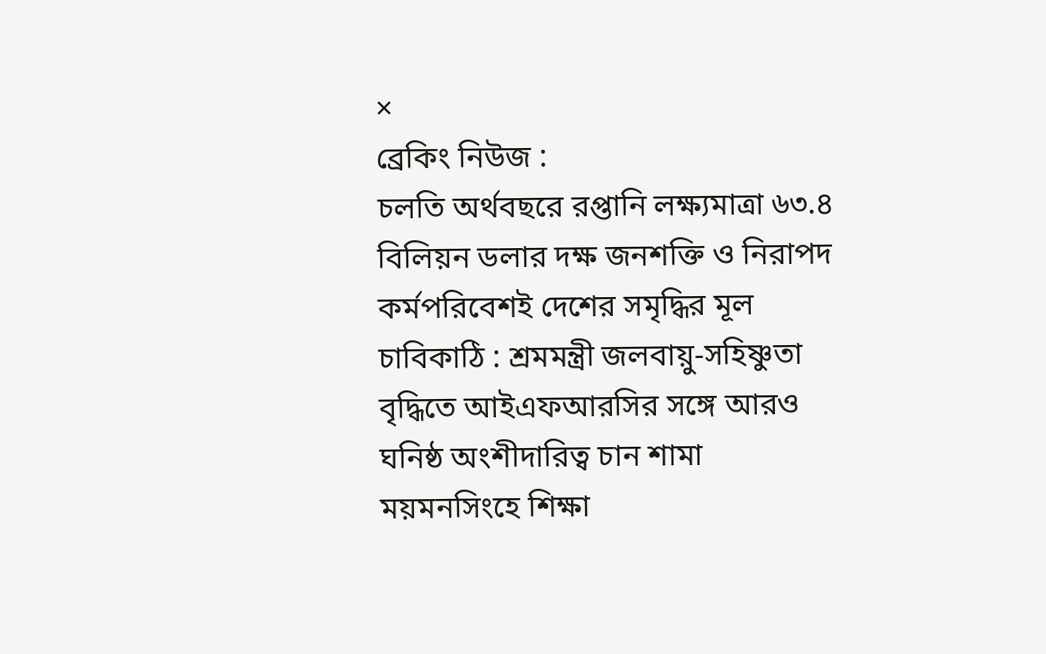×
ব্রেকিং নিউজ :
চলতি অর্থবছরে রপ্তানি লক্ষ্যমাত্রা ৬৩.৪ বিলিয়ন ডলার দক্ষ জনশক্তি ও নিরাপদ কর্মপরিবেশই দেশের সমৃদ্ধির মূল চাবিকাঠি : শ্রমমন্ত্রী জলবায়ু-সহিষ্ণুতা বৃদ্ধিতে আইএফআরসির সঙ্গে আরও ঘনিষ্ঠ অংশীদারিত্ব চান শামা ময়মনসিংহে শিক্ষা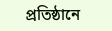প্রতিষ্ঠানে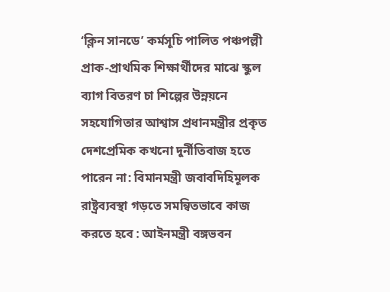‘ক্লিন সানডে’ কর্মসূচি পালিত পঞ্চপল্লী প্রাক-প্রাথমিক শিক্ষার্থীদের মাঝে স্কুল ব্যাগ বিতরণ চা শিল্পের উন্নয়নে সহযোগিতার আশ্বাস প্রধানমন্ত্রীর প্রকৃত দেশপ্রেমিক কখনো দুর্নীতিবাজ হতে পারেন না: বিমানমন্ত্রী জবাবদিহিমূলক রাষ্ট্রব্যবস্থা গড়তে সমন্বিতভাবে কাজ করতে হবে : আইনমন্ত্রী বঙ্গভবন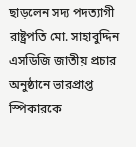ছাড়লেন সদ্য পদত্যাগী রাষ্ট্রপতি মো. সাহাবুদ্দিন এসডিজি জাতীয় প্রচার অনুষ্ঠানে ভারপ্রাপ্ত স্পিকারকে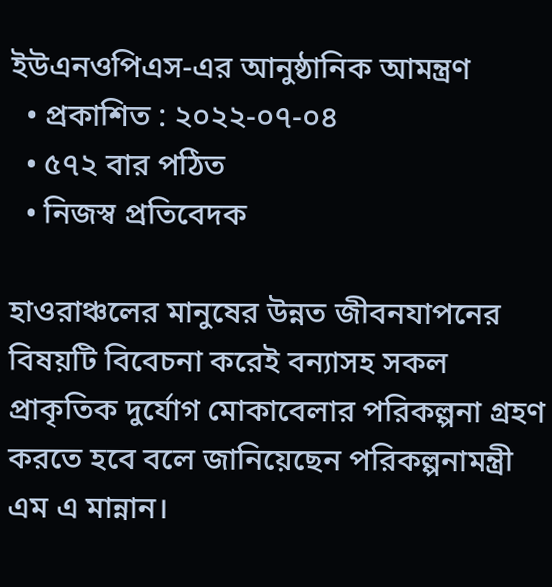ইউএনওপিএস-এর আনুষ্ঠানিক আমন্ত্রণ
  • প্রকাশিত : ২০২২-০৭-০৪
  • ৫৭২ বার পঠিত
  • নিজস্ব প্রতিবেদক

হাওরাঞ্চলের মানুষের উন্নত জীবনযাপনের বিষয়টি বিবেচনা করেই বন্যাসহ সকল প্রাকৃতিক দুর্যোগ মোকাবেলার পরিকল্পনা গ্রহণ করতে হবে বলে জানিয়েছেন পরিকল্পনামন্ত্রী এম এ মান্নান।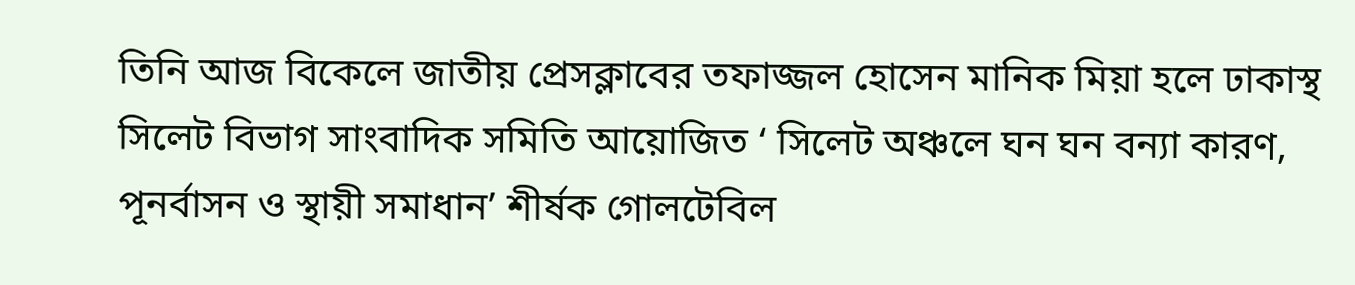তিনি আজ বিকেলে জাতীয় প্রেসক্লাবের তফাজ্জল হোসেন মানিক মিয়া হলে ঢাকাস্থ সিলেট বিভাগ সাংবাদিক সমিতি আয়োজিত ‘ সিলেট অঞ্চলে ঘন ঘন বন্যা কারণ, পূনর্বাসন ও স্থায়ী সমাধান’ শীর্ষক গোলটেবিল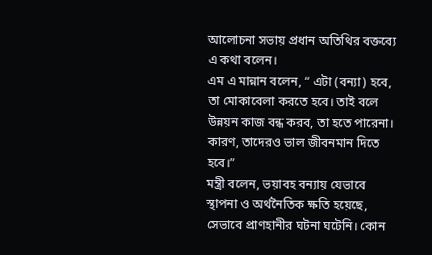আলোচনা সভায় প্রধান অতিথির বক্তব্যে এ কথা বলেন।
এম এ মান্নান বলেন, “ এটা (বন্যা) হবে, তা মোকাবেলা করতে হবে। তাই বলে উন্নয়ন কাজ বন্ধ করব, তা হতে পারেনা। কারণ, তাদেরও ভাল জীবনমান দিতে হবে।”
মন্ত্রী বলেন, ভয়াবহ বন্যায় যেভাবে স্থাপনা ও অর্থনৈতিক ক্ষতি হয়েছে, সেভাবে প্রাণহানীর ঘটনা ঘটেনি। কোন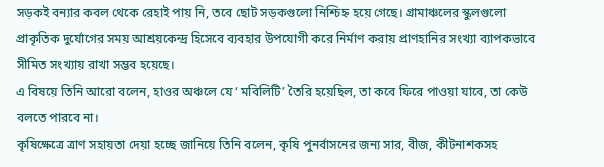সড়কই বন্যার কবল থেকে রেহাই পায় নি, তবে ছোট সড়কগুলো নিশ্চিহ্ন হয়ে গেছে। গ্রামাঞ্চলের স্কুলগুলো প্রাকৃতিক দুর্যোগের সময় আশ্রয়কেন্দ্র হিসেবে ব্যবহার উপযোগী করে নির্মাণ করায় প্রাণহানির সংখ্যা ব্যাপকভাবে সীমিত সংখ্যায় রাখা সম্ভব হয়েছে।
এ বিষয়ে তিনি আরো বলেন, হাওর অঞ্চলে যে ‘ মবিলিটি’ তৈরি হয়েছিল, তা কবে ফিরে পাওয়া যাবে, তা কেউ বলতে পারবে না।
কৃষিক্ষেত্রে ত্রাণ সহায়তা দেয়া হচ্ছে জানিয়ে তিনি বলেন, কৃষি পুনর্বাসনের জন্য সার, বীজ, কীটনাশকসহ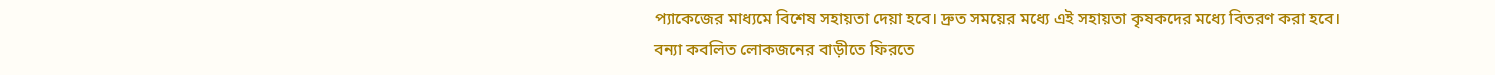প্যাকেজের মাধ্যমে বিশেষ সহায়তা দেয়া হবে। দ্রুত সময়ের মধ্যে এই সহায়তা কৃষকদের মধ্যে বিতরণ করা হবে।
বন্যা কবলিত লোকজনের বাড়ীতে ফিরতে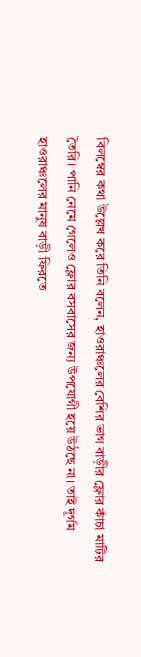বিলম্বের কথা উল্লেখ করে তিনি বলেন, হাওরাঞ্চলের বেশির ভাগ বাড়ীর ফ্লোর কাঁচা মাটির তৈরি। পানি নেমে গেলেও ফ্লোর বসবাসের জন্য উপযোগী হয়ে উঠছে না। তাই দূর্গম হাওরাঞ্চলের মানুষ বাড়ী ফিরতে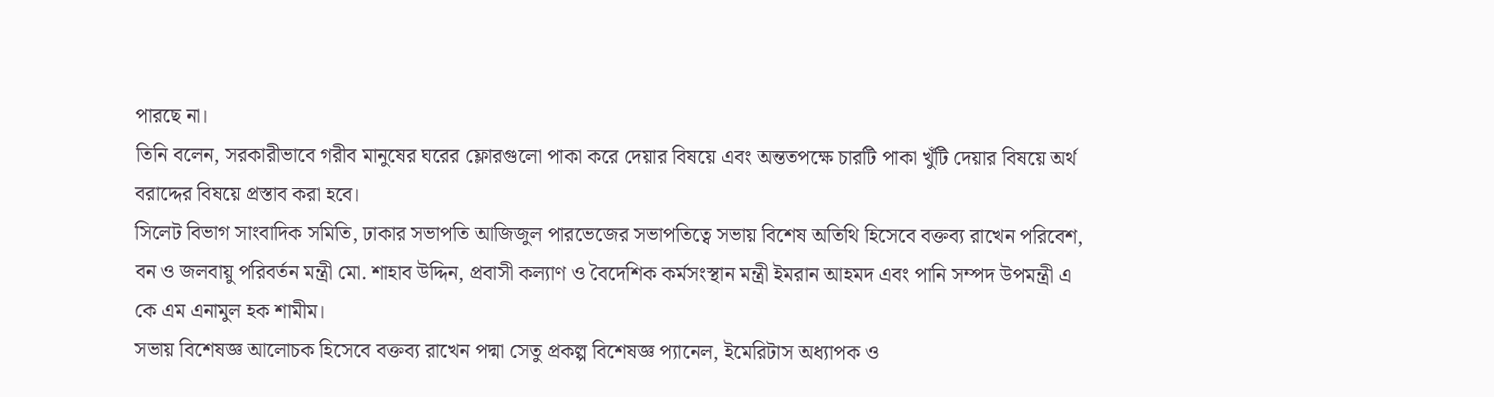পারছে না।
তিনি বলেন, সরকারীভাবে গরীব মানুষের ঘরের ফ্লোরগুলো পাকা করে দেয়ার বিষয়ে এবং অন্ততপক্ষে চারটি পাকা খুঁটি দেয়ার বিষয়ে অর্থ বরাদ্দের বিষয়ে প্রস্তাব করা হবে।
সিলেট বিভাগ সাংবাদিক সমিতি, ঢাকার সভাপতি আজিজুল পারভেজের সভাপতিত্বে সভায় বিশেষ অতিথি হিসেবে বক্তব্য রাখেন পরিবেশ, বন ও জলবায়ু পরিবর্তন মন্ত্রী মো. শাহাব উদ্দিন, প্রবাসী কল্যাণ ও বৈদেশিক কর্মসংস্থান মন্ত্রী ইমরান আহমদ এবং পানি সম্পদ উপমন্ত্রী এ কে এম এনামুল হক শামীম।
সভায় বিশেষজ্ঞ আলোচক হিসেবে বক্তব্য রাখেন পদ্মা সেতু প্রকল্প বিশেষজ্ঞ প্যানেল, ইমেরিটাস অধ্যাপক ও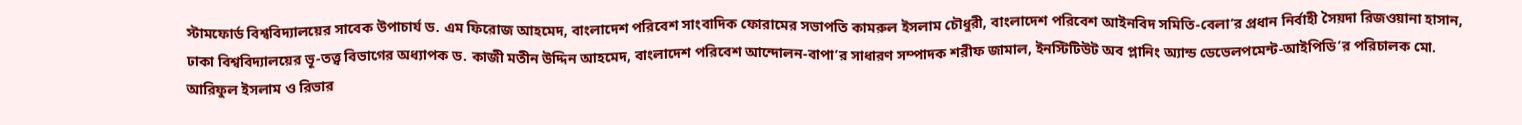স্টামফোর্ড বিশ্ববিদ্যালয়ের সাবেক উপাচার্য ড. এম ফিরোজ আহমেদ, বাংলাদেশ পরিবেশ সাংবাদিক ফোরামের সভাপতি কামরুল ইসলাম চৌধুরী, বাংলাদেশ পরিবেশ আইনবিদ সমিতি-বেলা’র প্রধান নির্বাহী সৈয়দা রিজওয়ানা হাসান, ঢাকা বিশ্ববিদ্যালয়ের ভূ-তত্ত্ব বিভাগের অধ্যাপক ড. কাজী মতীন উদ্দিন আহমেদ, বাংলাদেশ পরিবেশ আন্দোলন-বাপা’র সাধারণ সম্পাদক শরীফ জামাল, ইনস্টিটিউট অব প্লানিং অ্যান্ড ডেভেলপমেন্ট-আইপিডি’র পরিচালক মো. আরিফুল ইসলাম ও রিভার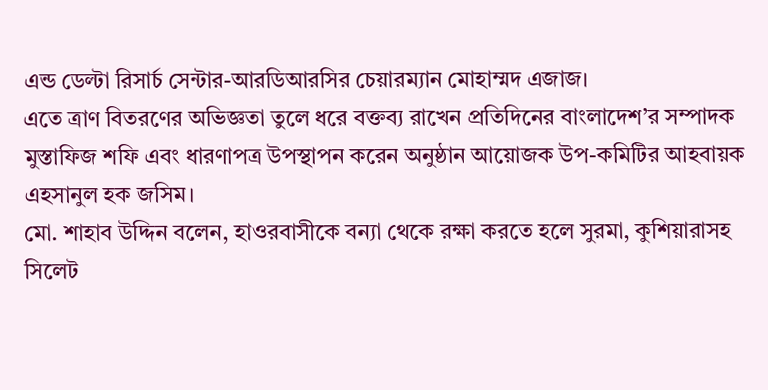এন্ড ডেল্টা রিসার্চ সেন্টার-আরডিআরসির চেয়ারম্যান মোহাম্মদ এজাজ।
এতে ত্রাণ বিতরণের অভিজ্ঞতা তুলে ধরে বক্তব্য রাখেন প্রতিদিনের বাংলাদেশ’র সম্পাদক মুস্তাফিজ শফি এবং ধারণাপত্র উপস্থাপন করেন অনুষ্ঠান আয়োজক উপ-কমিটির আহবায়ক এহসানুল হক জসিম।
মো. শাহাব উদ্দিন বলেন, হাওরবাসীকে বন্যা থেকে রক্ষা করতে হলে সুরমা, কুশিয়ারাসহ সিলেট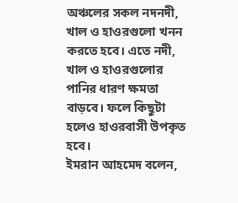অঞ্চলের সকল নদনদী, খাল ও হাওরগুলো খনন করতে হবে। এতে নদী, খাল ও হাওরগুলোর পানির ধারণ ক্ষমতা বাড়বে। ফলে কিছুটা হলেও হাওরবাসী উপকৃত হবে।
ইমরান আহমেদ বলেন,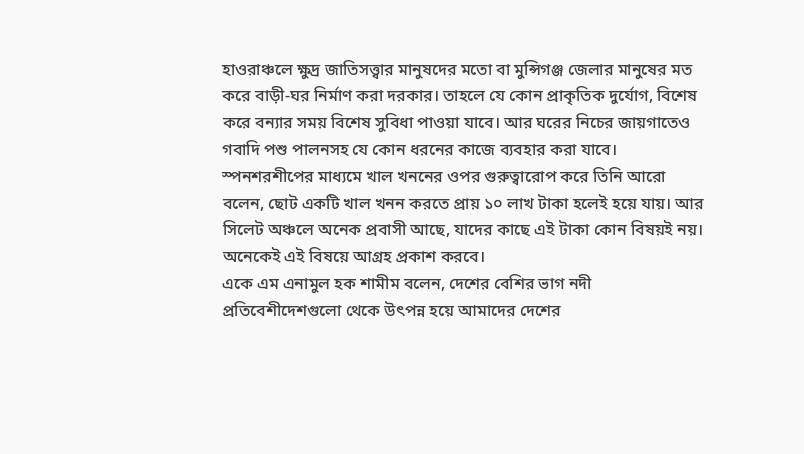হাওরাঞ্চলে ক্ষুদ্র জাতিসত্ত্বার মানুষদের মতো বা মুন্সিগঞ্জ জেলার মানুষের মত করে বাড়ী-ঘর নির্মাণ করা দরকার। তাহলে যে কোন প্রাকৃতিক দুর্যোগ, বিশেষ করে বন্যার সময় বিশেষ সুবিধা পাওয়া যাবে। আর ঘরের নিচের জায়গাতেও গবাদি পশু পালনসহ যে কোন ধরনের কাজে ব্যবহার করা যাবে।
স্পনশরশীপের মাধ্যমে খাল খননের ওপর গুরুত্বারোপ করে তিনি আরো বলেন, ছোট একটি খাল খনন করতে প্রায় ১০ লাখ টাকা হলেই হয়ে যায়। আর সিলেট অঞ্চলে অনেক প্রবাসী আছে, যাদের কাছে এই টাকা কোন বিষয়ই নয়। অনেকেই এই বিষয়ে আগ্রহ প্রকাশ করবে।
একে এম এনামুল হক শামীম বলেন, দেশের বেশির ভাগ নদী প্রতিবেশীদেশগুলো থেকে উৎপন্ন হয়ে আমাদের দেশের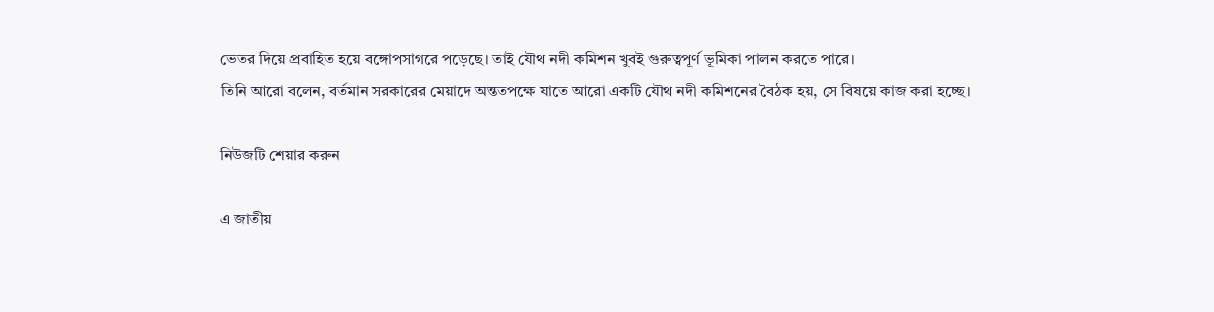ভেতর দিয়ে প্রবাহিত হয়ে বঙ্গোপসাগরে পড়েছে। তাই যৌথ নদী কমিশন খুবই গুরুত্বপূর্ণ ভূমিকা পালন করতে পারে।
তিনি আরো বলেন, বর্তমান সরকারের মেয়াদে অন্ততপক্ষে যাতে আরো একটি যৌথ নদী কমিশনের বৈঠক হয়, সে বিষয়ে কাজ করা হচ্ছে।

নিউজটি শেয়ার করুন

এ জাতীয়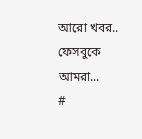আরো খবর..
ফেসবুকে আমরা...
#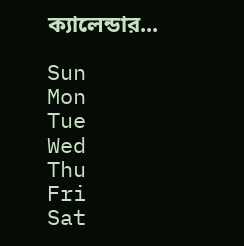ক্যালেন্ডার...

Sun
Mon
Tue
Wed
Thu
Fri
Sat